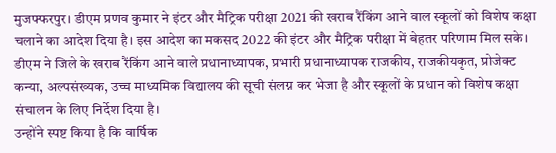मुजफ्फरपुर। डीएम प्रणव कुमार ने इंटर और मैट्रिक परीक्षा 2021 की खराब रैंकिंग आने वाल स्कूलों को विशेष कक्षा चलाने का आदेश दिया है। इस आदेश का मकसद 2022 की इंटर और मैट्रिक परीक्षा में बेहतर परिणाम मिल सके।
डीएम ने जिले के खराब रैंकिंग आने वाले प्रधानाध्यापक, प्रभारी प्रधानाध्यापक राजकीय, राजकीयकृत, प्रोजेक्ट कन्या, अल्पसंख्यक, उच्च माध्यमिक विद्यालय की सूची संलग्न कर भेजा है और स्कूलों के प्रधान को विशेष कक्षा संचालन के लिए निर्देश दिया है।
उन्होंने स्पष्ट किया है कि वार्षिक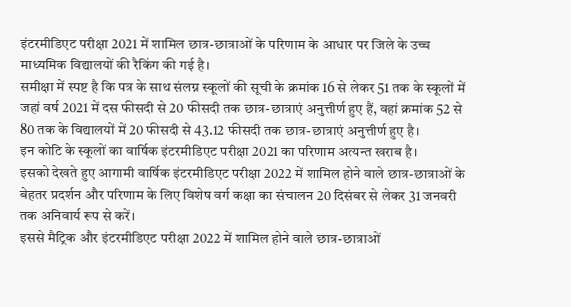इंटरमीडिएट परीक्षा 2021 में शामिल छात्र-छात्राओं के परिणाम के आधार पर जिले के उच्च माध्यमिक विद्यालयों की रैकिंग की गई है।
समीक्षा में स्पष्ट है कि पत्र के साथ संलग्न स्कूलों की सूची के क्रमांक 16 से लेकर 51 तक के स्कूलों में जहां वर्ष 2021 में दस फीसदी से 20 फीसदी तक छात्र-छात्राएं अनुत्तीर्ण हुए हैं, वहां क्रमांक 52 से 80 तक के विद्यालयों में 20 फीसदी से 43.12 फीसदी तक छात्र-छात्राएं अनुत्तीर्ण हुए है।
इन कोटि के स्कूलों का वार्षिक इंटरमीडिएट परीक्षा 2021 का परिणाम अत्यन्त खराब है।
इसको देखते हुए आगामी वार्षिक इंटरमीडिएट परीक्षा 2022 में शामिल होने वाले छात्र-छात्राओं के बेहतर प्रदर्शन और परिणाम के लिए विशेष वर्ग कक्षा का संचालन 20 दिसंबर से लेकर 31 जनवरी तक अनिवार्य रूप से करें।
इससे मैट्रिक और इंटरमीडिएट परीक्षा 2022 में शामिल होने वाले छात्र-छात्राओं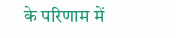के परिणाम में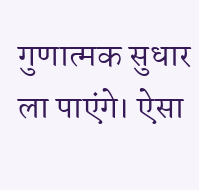गुणात्मक सुधार ला पाएंगे। ऐसा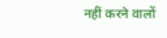नहीं करने वालों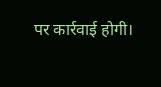पर कार्रवाई होगी।